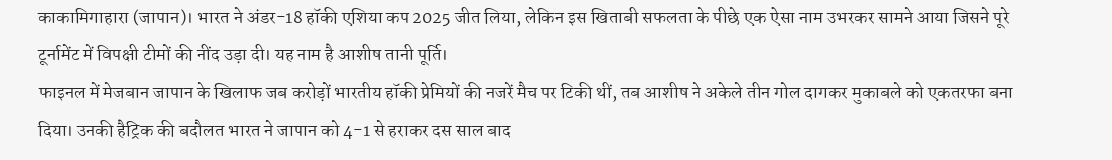काकामिगाहारा (जापान)। भारत ने अंडर-18 हॉकी एशिया कप 2025 जीत लिया, लेकिन इस खिताबी सफलता के पीछे एक ऐसा नाम उभरकर सामने आया जिसने पूरे टूर्नामेंट में विपक्षी टीमों की नींद उड़ा दी। यह नाम है आशीष तानी पूर्ति।
फाइनल में मेजबान जापान के खिलाफ जब करोड़ों भारतीय हॉकी प्रेमियों की नजरें मैच पर टिकी थीं, तब आशीष ने अकेले तीन गोल दागकर मुकाबले को एकतरफा बना दिया। उनकी हैट्रिक की बदौलत भारत ने जापान को 4-1 से हराकर दस साल बाद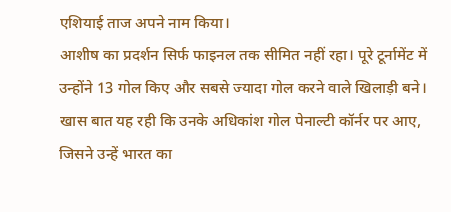एशियाई ताज अपने नाम किया।
आशीष का प्रदर्शन सिर्फ फाइनल तक सीमित नहीं रहा। पूरे टूर्नामेंट में उन्होंने 13 गोल किए और सबसे ज्यादा गोल करने वाले खिलाड़ी बने। खास बात यह रही कि उनके अधिकांश गोल पेनाल्टी कॉर्नर पर आए, जिसने उन्हें भारत का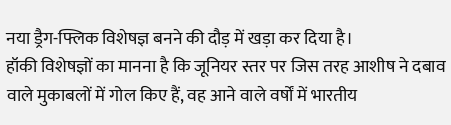नया ड्रैग-फ्लिक विशेषज्ञ बनने की दौड़ में खड़ा कर दिया है।
हॉकी विशेषज्ञों का मानना है कि जूनियर स्तर पर जिस तरह आशीष ने दबाव वाले मुकाबलों में गोल किए हैं, वह आने वाले वर्षों में भारतीय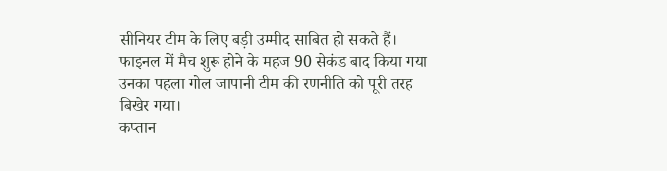सीनियर टीम के लिए बड़ी उम्मीद साबित हो सकते हैं। फाइनल में मैच शुरू होने के महज 90 सेकंड बाद किया गया उनका पहला गोल जापानी टीम की रणनीति को पूरी तरह बिखेर गया।
कप्तान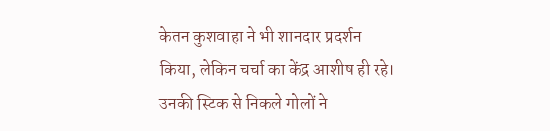केतन कुशवाहा ने भी शानदार प्रदर्शन किया, लेकिन चर्चा का केंद्र आशीष ही रहे। उनकी स्टिक से निकले गोलों ने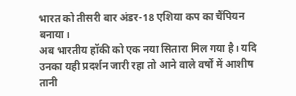भारत को तीसरी बार अंडर-18 एशिया कप का चैंपियन बनाया।
अब भारतीय हॉकी को एक नया सितारा मिल गया है। यदि उनका यही प्रदर्शन जारी रहा तो आने वाले वर्षों में आशीष तानी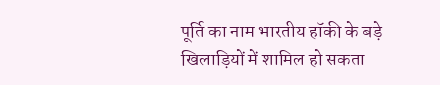पूर्ति का नाम भारतीय हॉकी के बड़े खिलाड़ियों में शामिल हो सकता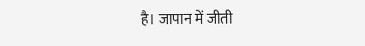है। जापान में जीती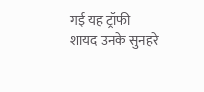गई यह ट्रॉफी शायद उनके सुनहरे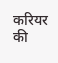करियर की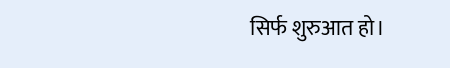सिर्फ शुरुआत हो।